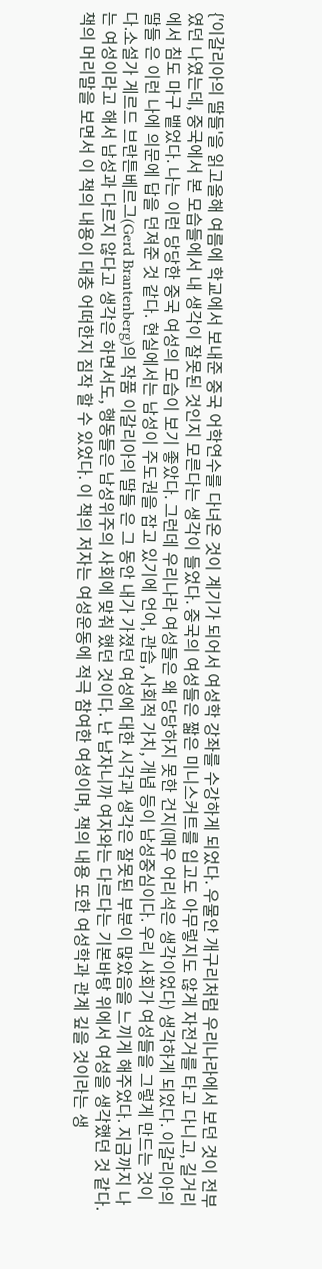{'이갈리아의 딸들'을 읽고올해 여름에 학교에서 보내준 중국 어학연수를 다녀온 것이 계기가 되어서 여성학 강좌를 수강하게 되었다. 우물안 개구리처럼 우리나라에서 보던 것이 전부였던 나였는데, 중국에서 본 모습들에서 내 생각이 잘못된 것인지 모른다는 생각이 들었다. 중국의 여성들은 짧은 미니스커트를 입고도 아무렇지도 않게 자전거를 타고 다니고, 길거리에서 침도 마구 뱉었다. 나는 이런 당당한 중국 여성의 모습이 보기 좋았다. 그런데 우리나라 여성들은 왜 당당하지 못한 건지(매우 어리석은 생각이었다) 생각하게 되었다. 이갈리아의 딸들 은 이런 나에 의문에 답을 던져준 것 같다. 현실에서는 남성이 주도권을 잡고 있기에 언어, 관습, 사회적 가치, 개념 등이 남성중심이다. 우리 사회가 여성들을 그렇게 만드는 것이다.소설가 게르드 브란튼베르그(Gerd Brantenberg)의 작품 이갈리아의 딸들 은 그 동안 내가 가졌던 여성에 대한 시각과 생각은 잘못된 부분이 많았음을 느끼게 해주었다. 지금까지 나는 여성이라고 해서 남성과 다르지 않다고 생각은 하면서도, 행동들은 남성위주의 사회에 맞춰 했던 것이다. 난 남자니까 여자와는 다르다는 기본바탕 위에서 여성을 생각했던 것 같다. 책의 머리말을 보면서 이 책의 내용이 대충 어떠한지 짐작 할 수 있었다. 이 책의 저자는 여성운동에 적극 참여한 여성이며, 책의 내용 또한 여성학과 관계 깊을 것이라는 생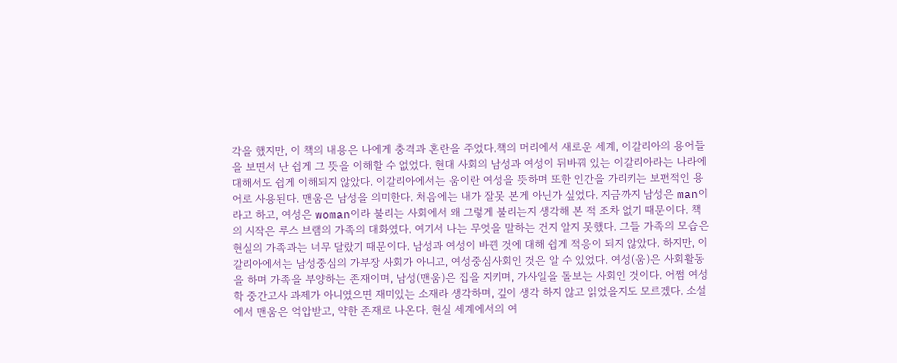각을 했지만, 이 책의 내용은 나에게 충격과 혼란을 주었다.책의 머리에서 새로운 세계, 이갈리아의 용어들 을 보면서 난 쉽게 그 뜻을 이해할 수 없었다. 현대 사회의 남성과 여성이 뒤바꿔 있는 이갈리아라는 나라에 대해서도 쉽게 이해되지 않았다. 이갈리아에서는 움이란 여성을 뜻하며 또한 인간을 가리키는 보편적인 용어로 사용된다. 맨움은 남성을 의미한다. 처음에는 내가 잘못 본게 아닌가 싶었다. 지금까지 남성은 man이라고 하고, 여성은 woman이라 불리는 사회에서 왜 그렇게 불리는지 생각해 본 적 조차 없기 때문이다. 책의 시작은 루스 브램의 가족의 대화였다. 여기서 나는 무엇을 말하는 건지 알지 못했다. 그들 가족의 모습은 현실의 가족과는 너무 달랐기 때문이다. 남성과 여성이 바뀐 것에 대해 쉽게 적응이 되지 않았다. 하지만, 이갈리아에서는 남성중심의 가부장 사회가 아니고, 여성중심사회인 것은 알 수 있었다. 여성(움)은 사회활동을 하며 가족을 부양하는 존재이며, 남성(맨움)은 집을 지키며, 가사일을 돌보는 사회인 것이다. 어쩜 여성학 중간고사 과제가 아니였으면 재미있는 소재라 생각하며, 깊이 생각 하지 않고 읽었을지도 모르겠다. 소설에서 맨움은 억압받고, 약한 존재로 나온다. 현실 세계에서의 여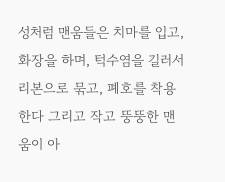성처럼 맨움들은 치마를 입고, 화장을 하며, 턱수염을 길러서 리본으로 묶고, 폐호를 착용한다 그리고 작고 뚱뚱한 맨움이 아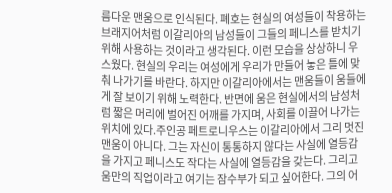름다운 맨움으로 인식된다. 폐호는 현실의 여성들이 착용하는 브래지어처럼 이갈리아의 남성들이 그들의 페니스를 받치기 위해 사용하는 것이라고 생각된다. 이런 모습을 상상하니 우스웠다. 현실의 우리는 여성에게 우리가 만들어 놓은 틀에 맞춰 나가기를 바란다. 하지만 이갈리아에서는 맨움들이 움들에게 잘 보이기 위해 노력한다. 반면에 움은 현실에서의 남성처럼 짧은 머리에 벌어진 어깨를 가지며, 사회를 이끌어 나가는 위치에 있다.주인공 페트로니우스는 이갈리아에서 그리 멋진 맨움이 아니다. 그는 자신이 통통하지 않다는 사실에 열등감을 가지고 페니스도 작다는 사실에 열등감을 갖는다. 그리고 움만의 직업이라고 여기는 잠수부가 되고 싶어한다. 그의 어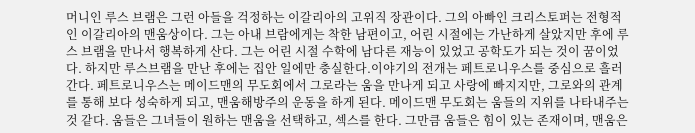머니인 루스 브램은 그런 아들을 걱정하는 이갈리아의 고위직 장관이다. 그의 아빠인 크리스토퍼는 전형적인 이갈리아의 맨움상이다. 그는 아내 브람에게는 착한 남편이고, 어린 시절에는 가난하게 살았지만 후에 루스 브램을 만나서 행복하게 산다. 그는 어린 시절 수학에 남다른 재능이 있었고 공학도가 되는 것이 꿈이었다. 하지만 루스브램을 만난 후에는 집안 일에만 충실한다.이야기의 전개는 페트로니우스를 중심으로 흘러간다. 페트로니우스는 메이드맨의 무도회에서 그로라는 움을 만나게 되고 사랑에 빠지지만, 그로와의 관계를 통해 보다 성숙하게 되고, 맨움해방주의 운동을 하게 된다. 메이드맨 무도회는 움들의 지위를 나타내주는 것 같다. 움들은 그녀들이 원하는 맨움을 선택하고, 섹스를 한다. 그만큼 움들은 힘이 있는 존재이며, 맨움은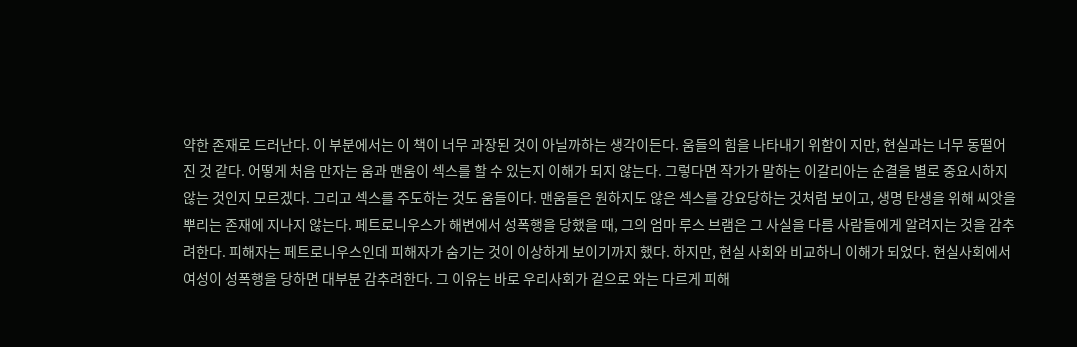약한 존재로 드러난다. 이 부분에서는 이 책이 너무 과장된 것이 아닐까하는 생각이든다. 움들의 힘을 나타내기 위함이 지만, 현실과는 너무 동떨어진 것 같다. 어떻게 처음 만자는 움과 맨움이 섹스를 할 수 있는지 이해가 되지 않는다. 그렇다면 작가가 말하는 이갈리아는 순결을 별로 중요시하지 않는 것인지 모르겠다. 그리고 섹스를 주도하는 것도 움들이다. 맨움들은 원하지도 않은 섹스를 강요당하는 것처럼 보이고, 생명 탄생을 위해 씨앗을 뿌리는 존재에 지나지 않는다. 페트로니우스가 해변에서 성폭행을 당했을 때, 그의 엄마 루스 브램은 그 사실을 다름 사람들에게 알려지는 것을 감추려한다. 피해자는 페트로니우스인데 피해자가 숨기는 것이 이상하게 보이기까지 했다. 하지만, 현실 사회와 비교하니 이해가 되었다. 현실사회에서 여성이 성폭행을 당하면 대부분 감추려한다. 그 이유는 바로 우리사회가 겉으로 와는 다르게 피해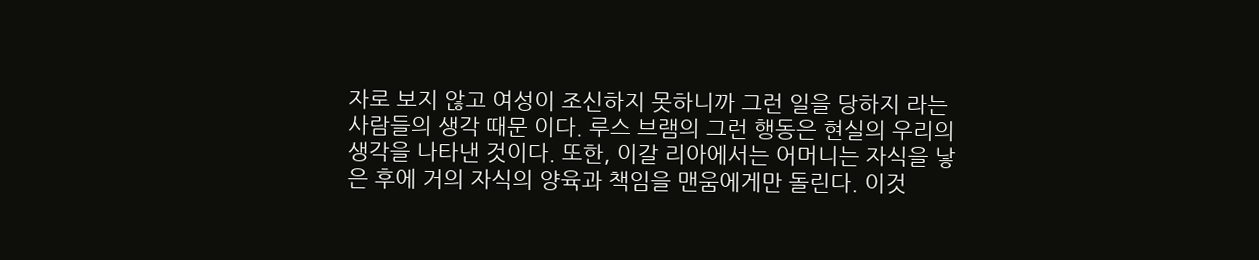자로 보지 않고 여성이 조신하지 못하니까 그런 일을 당하지 라는 사람들의 생각 때문 이다. 루스 브램의 그런 행동은 현실의 우리의 생각을 나타낸 것이다. 또한, 이갈 리아에서는 어머니는 자식을 낳은 후에 거의 자식의 양육과 책임을 맨움에게만 돌린다. 이것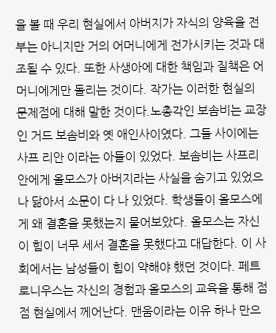을 볼 때 우리 현실에서 아버지가 자식의 양육을 전부는 아니지만 거의 어머니에게 전가시키는 것과 대조될 수 있다. 또한 사생아에 대한 책임과 질책은 어머니에게만 돌리는 것이다. 작가는 이러한 현실의 문제점에 대해 말한 것이다.노총각인 보솜비는 교장인 거드 보솜비와 옛 애인사이였다. 그들 사이에는 사프 리안 이라는 아들이 있었다. 보솜비는 사프리안에게 올모스가 아버지라는 사실을 숨기고 있었으나 닮아서 소문이 다 나 있었다. 학생들이 올모스에게 왜 결혼을 못했는지 물어보았다. 올모스는 자신이 힘이 너무 세서 결혼을 못했다고 대답한다. 이 사회에서는 남성들이 힘이 약해야 했던 것이다. 페트로니우스는 자신의 경험과 올모스의 교육을 통해 점점 현실에서 께어난다. 맨움이라는 이유 하나 만으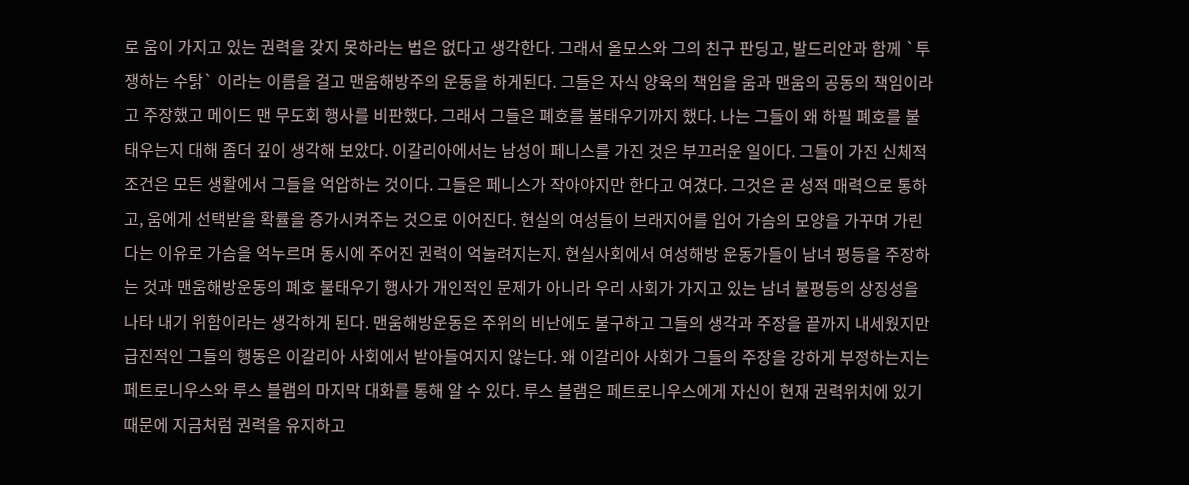로 움이 가지고 있는 권력을 갖지 못하라는 법은 없다고 생각한다. 그래서 올모스와 그의 친구 판딩고, 발드리안과 함께 `투쟁하는 수탉` 이라는 이름을 걸고 맨움해방주의 운동을 하게된다. 그들은 자식 양육의 책임을 움과 맨움의 공동의 책임이라고 주장했고 메이드 맨 무도회 행사를 비판했다. 그래서 그들은 폐호를 불태우기까지 했다. 나는 그들이 왜 하필 폐호를 불태우는지 대해 좀더 깊이 생각해 보았다. 이갈리아에서는 남성이 페니스를 가진 것은 부끄러운 일이다. 그들이 가진 신체적 조건은 모든 생활에서 그들을 억압하는 것이다. 그들은 페니스가 작아야지만 한다고 여겼다. 그것은 곧 성적 매력으로 통하고, 움에게 선택받을 확률을 증가시켜주는 것으로 이어진다. 현실의 여성들이 브래지어를 입어 가슴의 모양을 가꾸며 가린다는 이유로 가슴을 억누르며 동시에 주어진 권력이 억눌려지는지. 현실사회에서 여성해방 운동가들이 남녀 평등을 주장하는 것과 맨움해방운동의 폐호 불태우기 행사가 개인적인 문제가 아니라 우리 사회가 가지고 있는 남녀 불평등의 상징성을 나타 내기 위함이라는 생각하게 된다. 맨움해방운동은 주위의 비난에도 불구하고 그들의 생각과 주장을 끝까지 내세웠지만 급진적인 그들의 행동은 이갈리아 사회에서 받아들여지지 않는다. 왜 이갈리아 사회가 그들의 주장을 강하게 부정하는지는 페트로니우스와 루스 블램의 마지막 대화를 통해 알 수 있다. 루스 블램은 페트로니우스에게 자신이 현재 권력위치에 있기 때문에 지금처럼 권력을 유지하고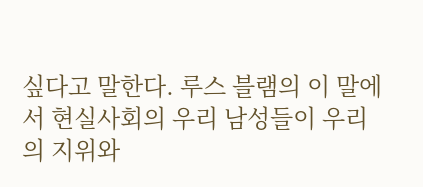싶다고 말한다. 루스 블램의 이 말에서 현실사회의 우리 남성들이 우리의 지위와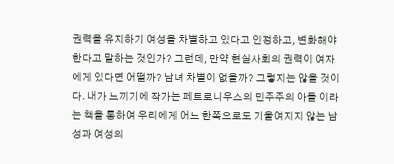권력을 유지하기 여성을 차별하고 있다고 인정하고, 변화해야 한다고 말하는 것인가? 그런데, 만약 현실사회의 권력이 여자에게 있다면 어떨까? 남녀 차별이 없을까? 그렇지는 않을 것이다. 내가 느끼기에 작가는 페트로니우스의 민주주의 아들 이라는 책을 통하여 우리에게 어느 한쪽으로도 기울여지지 않는 남성과 여성의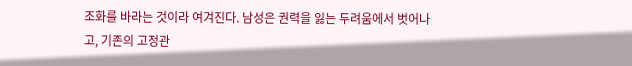조화를 바라는 것이라 여겨진다. 남성은 권력을 잃는 두려움에서 벗어나고, 기존의 고정관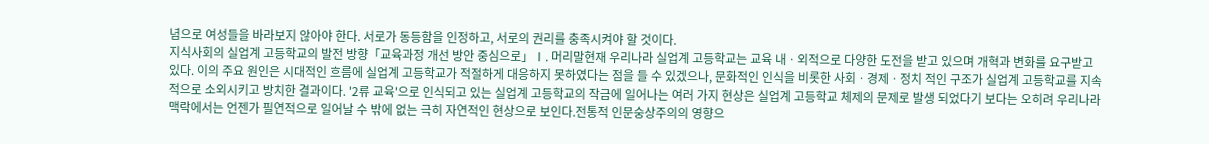념으로 여성들을 바라보지 않아야 한다. 서로가 동등함을 인정하고, 서로의 권리를 충족시켜야 할 것이다.
지식사회의 실업계 고등학교의 발전 방향「교육과정 개선 방안 중심으로」Ⅰ. 머리말현재 우리나라 실업계 고등학교는 교육 내ㆍ외적으로 다양한 도전을 받고 있으며 개혁과 변화를 요구받고 있다. 이의 주요 원인은 시대적인 흐름에 실업계 고등학교가 적절하게 대응하지 못하였다는 점을 들 수 있겠으나, 문화적인 인식을 비롯한 사회ㆍ경제ㆍ정치 적인 구조가 실업계 고등학교를 지속적으로 소외시키고 방치한 결과이다. '2류 교육'으로 인식되고 있는 실업계 고등학교의 작금에 일어나는 여러 가지 현상은 실업계 고등학교 체제의 문제로 발생 되었다기 보다는 오히려 우리나라 맥락에서는 언젠가 필연적으로 일어날 수 밖에 없는 극히 자연적인 현상으로 보인다.전통적 인문숭상주의의 영향으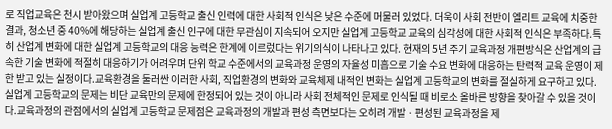로 직업교육은 천시 받아왔으며 실업계 고등학교 출신 인력에 대한 사회적 인식은 낮은 수준에 머물러 있었다. 더욱이 사회 전반이 엘리트 교육에 치중한 결과, 청소년 중 40%에 해당하는 실업계 출신 인구에 대한 무관심이 지속되어 오지만 실업계 고등학교 교육의 심각성에 대한 사회적 인식은 부족하다.특히 산업계 변화에 대한 실업계 고등학교의 대응 능력은 한계에 이르렀다는 위기의식이 나타나고 있다. 현재의 5년 주기 교육과정 개편방식은 산업계의 급속한 기술 변화에 적절히 대응하기가 어려우며 단위 학교 수준에서의 교육과정 운영의 자율성 미흡으로 기술 수요 변화에 대응하는 탄력적 교육 운영이 제한 받고 있는 실정이다.교육환경을 둘러싼 이러한 사회, 직업환경의 변화와 교육체제 내적인 변화는 실업계 고등학교의 변화를 절실하게 요구하고 있다. 실업계 고등학교의 문제는 비단 교육만의 문제에 한정되어 있는 것이 아니라 사회 전체적인 문제로 인식될 때 비로소 올바른 방향을 찾아갈 수 있을 것이다.교육과정의 관점에서의 실업계 고등학교 문제점은 교육과정의 개발과 편성 측면보다는 오히려 개발ㆍ편성된 교육과정을 제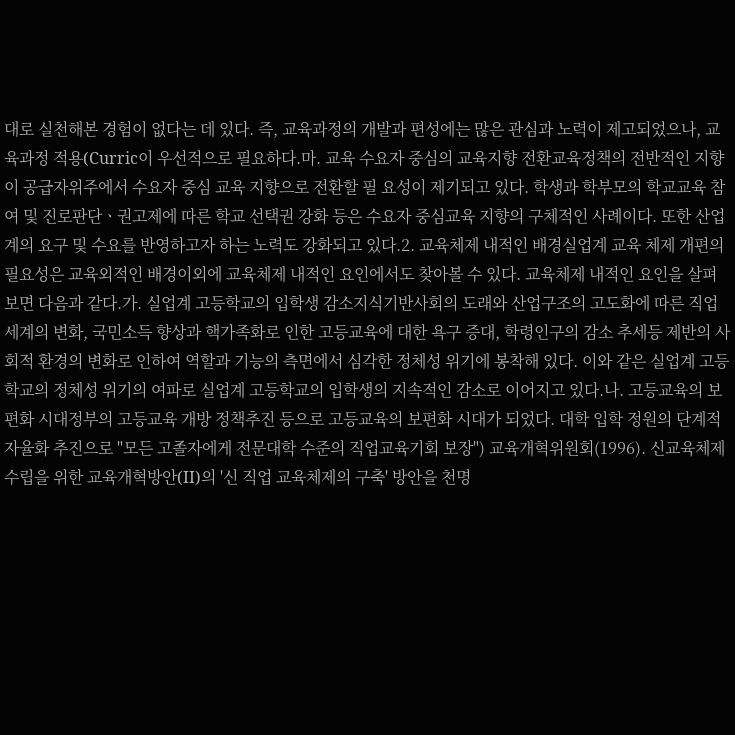대로 실천해본 경험이 없다는 데 있다. 즉, 교육과정의 개발과 편성에는 많은 관심과 노력이 제고되었으나, 교육과정 적용(Curric이 우선적으로 필요하다.마. 교육 수요자 중심의 교육지향 전환교육정책의 전반적인 지향이 공급자위주에서 수요자 중심 교육 지향으로 전환할 필 요성이 제기되고 있다. 학생과 학부모의 학교교육 참여 및 진로판단ㆍ권고제에 따른 학교 선택권 강화 등은 수요자 중심교육 지향의 구체적인 사례이다. 또한 산업계의 요구 및 수요를 반영하고자 하는 노력도 강화되고 있다.2. 교육체제 내적인 배경실업계 교육 체제 개편의 필요성은 교육외적인 배경이외에 교육체제 내적인 요인에서도 찾아볼 수 있다. 교육체제 내적인 요인을 살펴보면 다음과 같다.가. 실업계 고등학교의 입학생 감소지식기반사회의 도래와 산업구조의 고도화에 따른 직업세계의 변화, 국민소득 향상과 핵가족화로 인한 고등교육에 대한 욕구 증대, 학령인구의 감소 추세등 제반의 사회적 환경의 변화로 인하여 역할과 기능의 측면에서 심각한 정체성 위기에 봉착해 있다. 이와 같은 실업계 고등학교의 정체성 위기의 여파로 실업계 고등학교의 입학생의 지속적인 감소로 이어지고 있다.나. 고등교육의 보편화 시대정부의 고등교육 개방 정책추진 등으로 고등교육의 보편화 시대가 되었다. 대학 입학 정원의 단계적 자율화 추진으로 "모든 고졸자에게 전문대학 수준의 직업교육기회 보장") 교육개혁위원회(1996). 신교육체제 수립을 위한 교육개혁방안(II)의 '신 직업 교육체제의 구축' 방안을 천명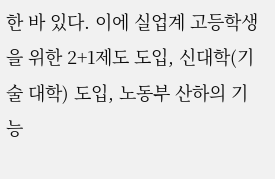한 바 있다. 이에 실업계 고등학생을 위한 2+1제도 도입, 신대학(기술 대학) 도입, 노동부 산하의 기능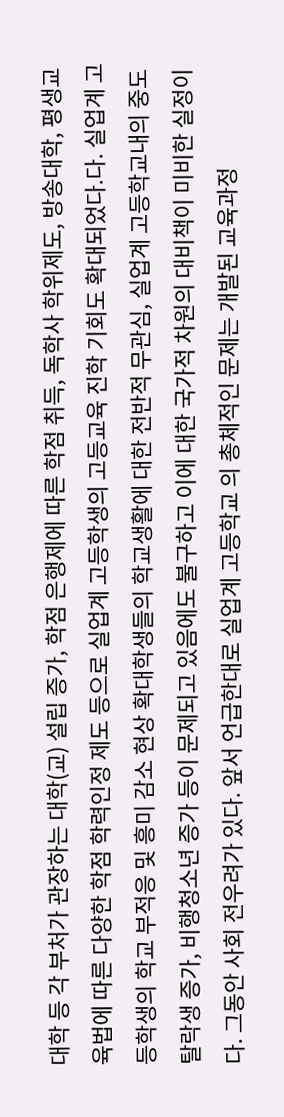대학 등 각 부처가 관장하는 대학(교) 설립 증가, 학점 은행제에 따른 학점 취득, 독학사 학위제도, 방송대학, 평생교육법에 따른 다양한 학점 학력인정 제도 등으로 실업계 고등학생의 고등교육 진학 기회도 확대되었다.다. 실업계 고등학생의 학교 부적응 및 흥미 감소 현상 확대학생들의 학교생활에 대한 전반적 무관심, 실업계 고등학교내의 중도 탈락생 증가, 비행청소년 증가 등이 문제되고 있음에도 불구하고 이에 대한 국가적 차원의 대비책이 미비한 실정이다. 그동안 사회 전우려가 있다. 앞서 언급한대로 실업계 고등학교 의 총체적인 문제는 개발된 교육과정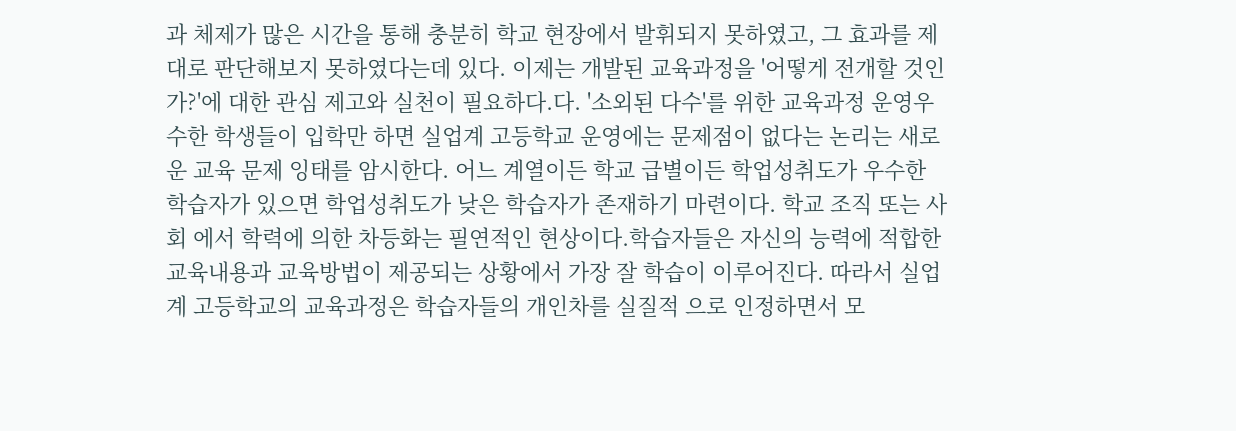과 체제가 많은 시간을 통해 충분히 학교 현장에서 발휘되지 못하였고, 그 효과를 제대로 판단해보지 못하였다는데 있다. 이제는 개발된 교육과정을 '어떻게 전개할 것인가?'에 대한 관심 제고와 실천이 필요하다.다. '소외된 다수'를 위한 교육과정 운영우수한 학생들이 입학만 하면 실업계 고등학교 운영에는 문제점이 없다는 논리는 새로운 교육 문제 잉태를 암시한다. 어느 계열이든 학교 급별이든 학업성취도가 우수한 학습자가 있으면 학업성취도가 낮은 학습자가 존재하기 마련이다. 학교 조직 또는 사회 에서 학력에 의한 차등화는 필연적인 현상이다.학습자들은 자신의 능력에 적합한 교육내용과 교육방법이 제공되는 상황에서 가장 잘 학습이 이루어진다. 따라서 실업계 고등학교의 교육과정은 학습자들의 개인차를 실질적 으로 인정하면서 모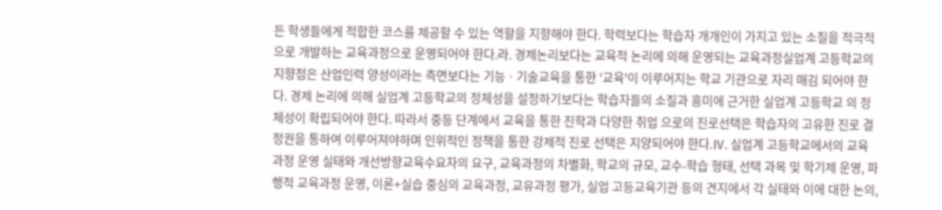든 학생들에게 적합한 코스를 제공할 수 있는 역할을 지향해야 한다. 학력보다는 학습자 개개인이 가지고 있는 소질을 적극적으로 개발하는 교육과정으로 운영되어야 한다.라. 경제논리보다는 교육적 논리에 의해 운영되는 교육과정실업계 고등학교의 지향점은 산업인력 양성이라는 측면보다는 기능ㆍ기술교육을 통한 '교육'이 이루어지는 학교 기관으로 자리 매김 되어야 한다. 경제 논리에 의해 실업계 고등학교의 정체성을 설정하기보다는 학습자들의 소질과 흥미에 근거한 실업계 고등학교 의 정체성이 확립되어야 한다. 따라서 중등 단계에서 교육을 통한 진학과 다양한 취업 으로의 진로선택은 학습자의 고유한 진로 결정권을 통하여 이루어져야하며 인위적인 정책을 통한 강제적 진로 선택은 지양되어야 한다.Ⅳ. 실업계 고등학교에서의 교육과정 운영 실태와 개선방향교육수요자의 요구, 교육과정의 차별화, 학교의 규모, 교수-학습 형태, 선택 과목 및 학기제 운영, 파행적 교육과정 운영, 이론+실습 중심의 교육과정, 교유과정 평가, 실업 고등교육기관 등의 견지에서 각 실태와 이에 대한 논의,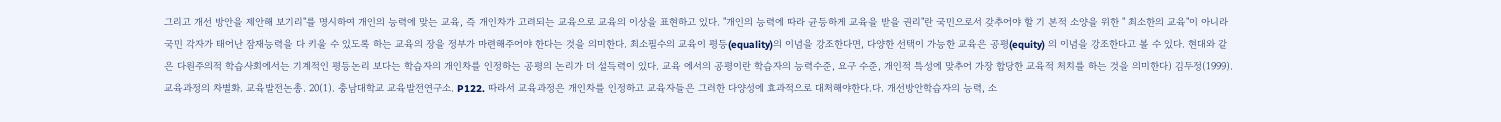그리고 개선 방안을 제안해 보기리"를 명시하여 개인의 능력에 맞는 교육, 즉 개인차가 고려되는 교육으로 교육의 이상을 표현하고 있다. "개인의 능력에 따라 균등하게 교육을 받을 권리"란 국민으로서 갖추어야 할 기 본적 소양을 위한 " 최소한의 교육"이 아니라 국민 각자가 태어난 잠재능력을 다 키울 수 있도록 하는 교육의 장을 정부가 마련해주어야 한다는 것을 의미한다. 최소필수의 교육이 평등(equality)의 이념을 강조한다면, 다양한 선택이 가능한 교육은 공평(equity) 의 이념을 강조한다고 볼 수 있다. 현대와 같은 다원주의적 학습사회에서는 기계적인 평등논리 보다는 학습자의 개인차를 인정하는 공평의 논리가 더 설득력이 있다. 교육 에서의 공평이란 학습자의 능력수준, 요구 수준, 개인적 특성에 맞추어 가장 합당한 교육적 처치를 하는 것을 의미한다) 김두정(1999). 교육과정의 차별화. 교육발전논총. 20(1). 충남대학교 교육발전연구소. P122. 따라서 교육과정은 개인차를 인정하고 교육자들은 그러한 다양성에 효과적으로 대처해야한다.다. 개선방안학습자의 능력, 소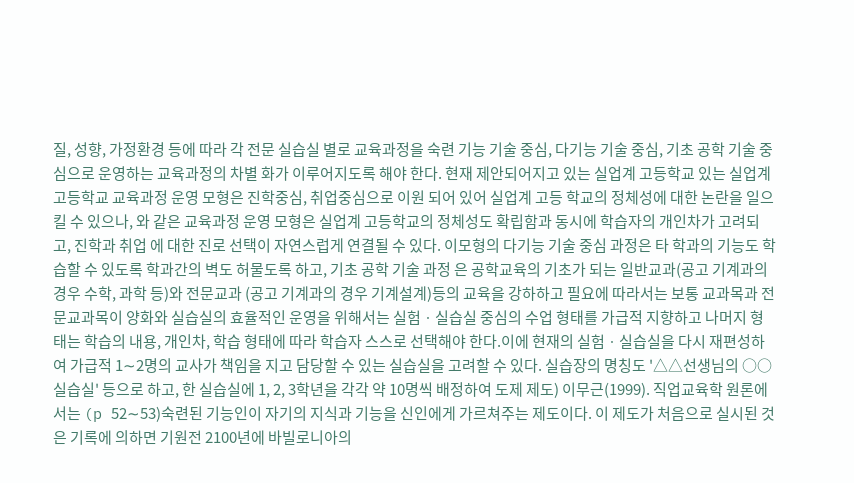질, 성향, 가정환경 등에 따라 각 전문 실습실 별로 교육과정을 숙련 기능 기술 중심, 다기능 기술 중심, 기초 공학 기술 중심으로 운영하는 교육과정의 차별 화가 이루어지도록 해야 한다. 현재 제안되어지고 있는 실업계 고등학교 있는 실업계 고등학교 교육과정 운영 모형은 진학중심, 취업중심으로 이원 되어 있어 실업계 고등 학교의 정체성에 대한 논란을 일으킬 수 있으나, 와 같은 교육과정 운영 모형은 실업계 고등학교의 정체성도 확립함과 동시에 학습자의 개인차가 고려되고, 진학과 취업 에 대한 진로 선택이 자연스럽게 연결될 수 있다. 이모형의 다기능 기술 중심 과정은 타 학과의 기능도 학습할 수 있도록 학과간의 벽도 허물도록 하고, 기초 공학 기술 과정 은 공학교육의 기초가 되는 일반교과(공고 기계과의 경우 수학, 과학 등)와 전문교과 (공고 기계과의 경우 기계설계)등의 교육을 강하하고 필요에 따라서는 보통 교과목과 전문교과목이 양화와 실습실의 효율적인 운영을 위해서는 실험ㆍ실습실 중심의 수업 형태를 가급적 지향하고 나머지 형태는 학습의 내용, 개인차, 학습 형태에 따라 학습자 스스로 선택해야 한다.이에 현재의 실험ㆍ실습실을 다시 재편성하여 가급적 1∼2명의 교사가 책임을 지고 담당할 수 있는 실습실을 고려할 수 있다. 실습장의 명칭도 '△△선생님의 ○○ 실습실' 등으로 하고, 한 실습실에 1, 2, 3학년을 각각 약 10명씩 배정하여 도제 제도) 이무근(1999). 직업교육학 원론에서는 (p 52∼53)숙련된 기능인이 자기의 지식과 기능을 신인에게 가르쳐주는 제도이다. 이 제도가 처음으로 실시된 것은 기록에 의하면 기원전 2100년에 바빌로니아의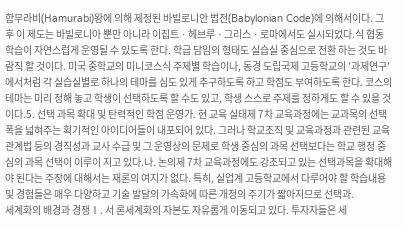함무라비(Hamurabi)왕에 의해 제정된 바빌로니안 법전(Babylonian Code)에 의해서이다. 그 후 이 제도는 바빌로니아 뿐만 아니라 이집트ㆍ헤브루ㆍ그리스ㆍ로마에서도 실시되었다.식 협동 학습이 자연스럽게 운영될 수 있도록 한다. 학급 담임의 형태도 실습실 중심으로 전환 하는 것도 바람직 할 것이다. 미국 중학교의 미니코스식 주제별 학습이나, 동경 도립국제 고등학교의 '과제연구'에서처럼 각 실습실별로 하나의 테마를 심도 있게 추구하도록 하고 학점도 부여하도록 한다. 코스의 테마는 미리 정해 놓고 학생이 선택하도록 할 수도 있고, 학생 스스로 주제를 정하게도 할 수 있을 것이다.5. 선택 과목 확대 및 탄력적인 학점 운영가. 현 교육 실태제 7차 교육과정에는 교과목의 선택 폭을 넓혀주는 획기적인 아이디어들이 내포되어 있다. 그러나 학교조직 및 교육과정과 관련된 교육 관계법 등의 경직성과 교사 수급 및 그 운영상의 문제로 학생 중심의 과목 선택보다는 학교 행정 중심의 과목 선택이 이루이 지고 있다.나. 논의제 7차 교육과정에도 강조되고 있는 선택과목을 확대해야 된다는 주장에 대해서는 재론의 여지가 없다. 특히, 실업계 고등학교에서 다루어야 할 학습내용 및 경험들은 매우 다양하고 기술 발달의 가속화에 따른 개정의 주기가 짧아지므로 선택과.
세계화의 배경과 경쟁Ⅰ. 서 론세계화의 자본도 자유롭게 이동되고 있다. 투자자들은 세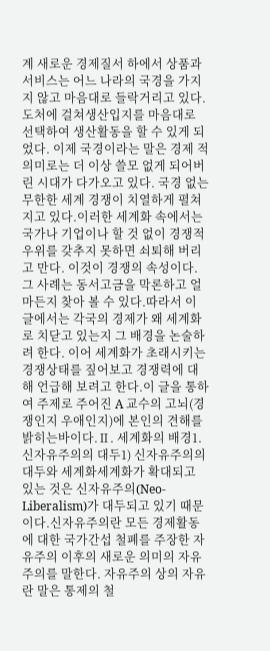계 새로운 경제질서 하에서 상품과 서비스는 어느 나라의 국경을 가지지 않고 마음대로 들락거리고 있다. 도처에 걸쳐생산입지를 마음대로 선택하여 생산활동을 할 수 있게 되었다. 이제 국경이라는 말은 경제 적 의미로는 더 이상 쓸모 없게 되어버린 시대가 다가오고 있다. 국경 없는 무한한 세계 경쟁이 치열하게 펼쳐지고 있다.이러한 세계화 속에서는 국가나 기업이나 할 것 없이 경쟁적 우위를 갖추지 못하면 쇠퇴해 버리고 만다. 이것이 경쟁의 속성이다. 그 사례는 동서고금을 막론하고 얼마든지 찾아 볼 수 있다.따라서 이 글에서는 각국의 경제가 왜 세계화로 치닫고 있는지 그 배경을 논술하려 한다. 이어 세계화가 초래시키는 경쟁상태를 짚어보고 경쟁력에 대해 언급해 보려고 한다.이 글을 통하여 주제로 주어진 A 교수의 고뇌(경쟁인지 우애인지)에 본인의 견해를 밝히는바이다.Ⅱ. 세계화의 배경1. 신자유주의의 대두1) 신자유주의의 대두와 세계화세계화가 확대되고 있는 것은 신자유주의(Neo-Liberalism)가 대두되고 있기 때문이다.신자유주의란 모든 경제활동에 대한 국가간섭 철폐를 주장한 자유주의 이후의 새로운 의미의 자유주의를 말한다. 자유주의 상의 자유란 말은 통제의 철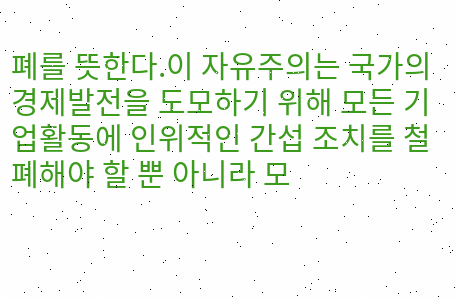폐를 뜻한다.이 자유주의는 국가의 경제발전을 도모하기 위해 모든 기업활동에 인위적인 간섭 조치를 철폐해야 할 뿐 아니라 모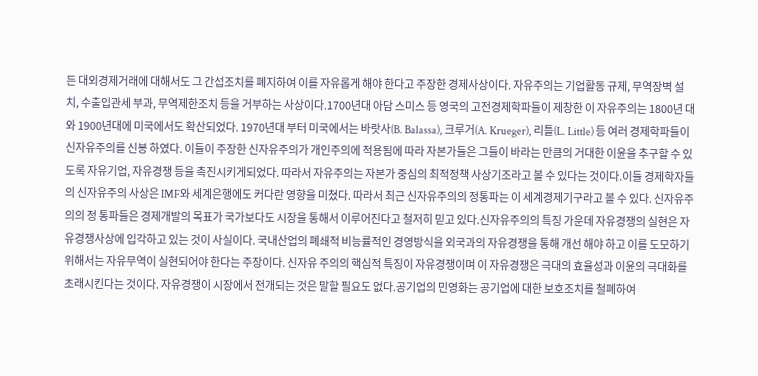든 대외경제거래에 대해서도 그 간섭조치를 폐지하여 이를 자유롭게 해야 한다고 주장한 경제사상이다. 자유주의는 기업활동 규제, 무역장벽 설치, 수출입관세 부과, 무역제한조치 등을 거부하는 사상이다.1700년대 아담 스미스 등 영국의 고전경제학파들이 제창한 이 자유주의는 1800년 대와 1900년대에 미국에서도 확산되었다. 1970년대 부터 미국에서는 바랏사(B. Balassa), 크루거(A. Krueger), 리틀(L. Little) 등 여러 경제학파들이 신자유주의를 신봉 하였다. 이들이 주장한 신자유주의가 개인주의에 적용됨에 따라 자본가들은 그들이 바라는 만큼의 거대한 이윤을 추구할 수 있도록 자유기업, 자유경쟁 등을 촉진시키게되었다. 따라서 자유주의는 자본가 중심의 최적정책 사상기조라고 볼 수 있다는 것이다.이들 경제학자들의 신자유주의 사상은 IMF와 세계은행에도 커다란 영향을 미쳤다. 따라서 최근 신자유주의의 정통파는 이 세계경제기구라고 볼 수 있다. 신자유주의의 정 통파들은 경제개발의 목표가 국가보다도 시장을 통해서 이루어진다고 철저히 믿고 있다.신자유주의의 특징 가운데 자유경쟁의 실현은 자유경쟁사상에 입각하고 있는 것이 사실이다. 국내산업의 폐쇄적 비능률적인 경영방식을 외국과의 자유경쟁을 통해 개선 해야 하고 이를 도모하기 위해서는 자유무역이 실현되어야 한다는 주장이다. 신자유 주의의 핵심적 특징이 자유경쟁이며 이 자유경쟁은 극대의 효율성과 이윤의 극대화를 초래시킨다는 것이다. 자유경쟁이 시장에서 전개되는 것은 말할 필요도 없다.공기업의 민영화는 공기업에 대한 보호조치를 철폐하여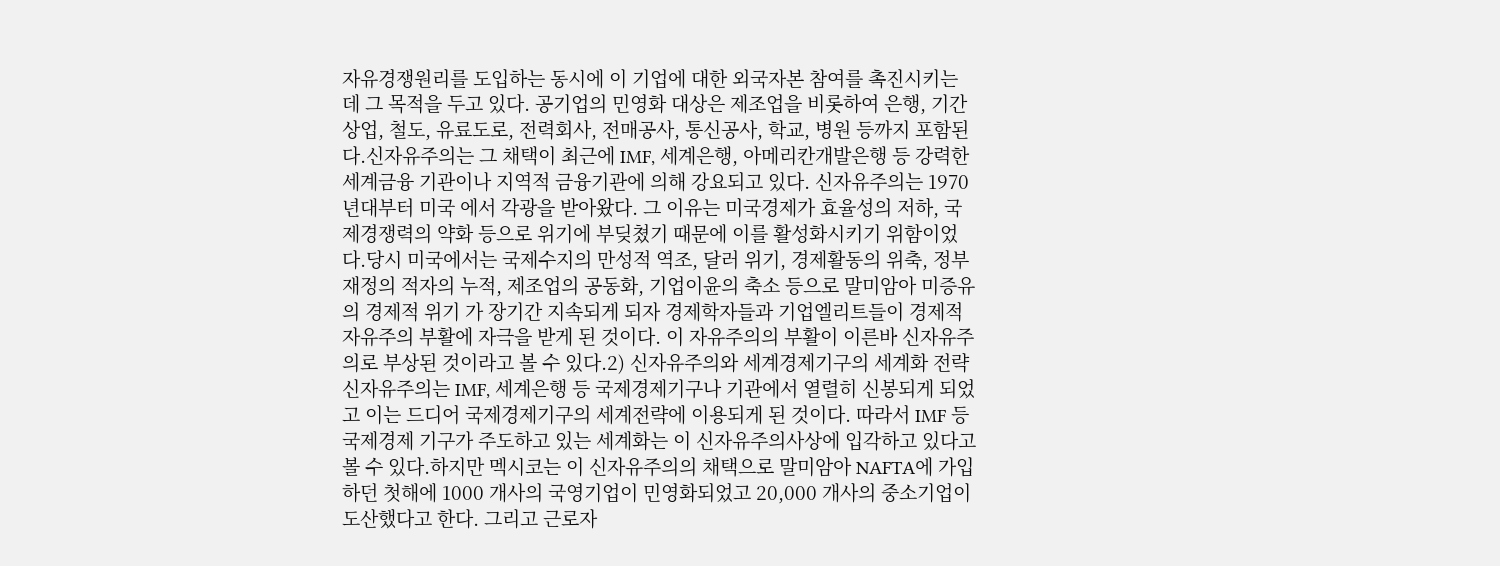자유경쟁원리를 도입하는 동시에 이 기업에 대한 외국자본 참여를 촉진시키는 데 그 목적을 두고 있다. 공기업의 민영화 대상은 제조업을 비롯하여 은행, 기간상업, 철도, 유료도로, 전력회사, 전매공사, 통신공사, 학교, 병원 등까지 포함된다.신자유주의는 그 채택이 최근에 IMF, 세계은행, 아메리칸개발은행 등 강력한 세계금융 기관이나 지역적 금융기관에 의해 강요되고 있다. 신자유주의는 1970년대부터 미국 에서 각광을 받아왔다. 그 이유는 미국경제가 효율성의 저하, 국제경쟁력의 약화 등으로 위기에 부딪쳤기 때문에 이를 활성화시키기 위함이었다.당시 미국에서는 국제수지의 만성적 역조, 달러 위기, 경제활동의 위축, 정부재정의 적자의 누적, 제조업의 공동화, 기업이윤의 축소 등으로 말미암아 미증유의 경제적 위기 가 장기간 지속되게 되자 경제학자들과 기업엘리트들이 경제적 자유주의 부활에 자극을 받게 된 것이다. 이 자유주의의 부활이 이른바 신자유주의로 부상된 것이라고 볼 수 있다.2) 신자유주의와 세계경제기구의 세계화 전략신자유주의는 IMF, 세계은행 등 국제경제기구나 기관에서 열렬히 신봉되게 되었고 이는 드디어 국제경제기구의 세계전략에 이용되게 된 것이다. 따라서 IMF 등 국제경제 기구가 주도하고 있는 세계화는 이 신자유주의사상에 입각하고 있다고 볼 수 있다.하지만 멕시코는 이 신자유주의의 채택으로 말미암아 NAFTA에 가입하던 첫해에 1000 개사의 국영기업이 민영화되었고 20,000 개사의 중소기업이 도산했다고 한다. 그리고 근로자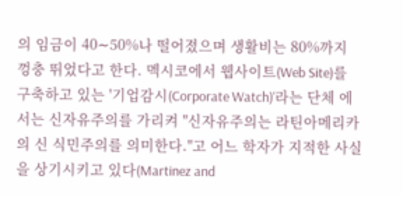의 임금이 40∼50%나 떨어졌으며 생활비는 80%까지 껑충 뛰었다고 한다. 멕시코에서 웹사이트(Web Site)를 구축하고 있는 '기업감시(Corporate Watch)'라는 단체 에서는 신자유주의를 가리켜 "신자유주의는 라틴아메리카의 신 식민주의를 의미한다."고 어느 학자가 지적한 사실을 상기시키고 있다(Martinez and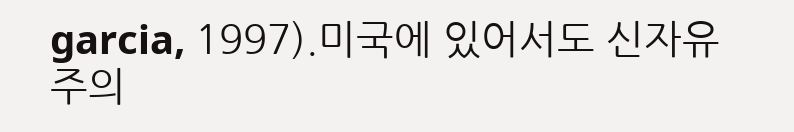garcia, 1997).미국에 있어서도 신자유주의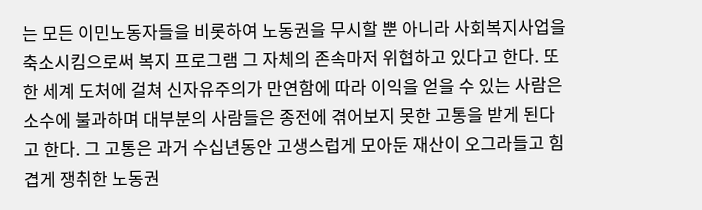는 모든 이민노동자들을 비롯하여 노동권을 무시할 뿐 아니라 사회복지사업을 축소시킴으로써 복지 프로그램 그 자체의 존속마저 위협하고 있다고 한다. 또한 세계 도처에 걸쳐 신자유주의가 만연함에 따라 이익을 얻을 수 있는 사람은 소수에 불과하며 대부분의 사람들은 종전에 겪어보지 못한 고통을 받게 된다고 한다. 그 고통은 과거 수십년동안 고생스럽게 모아둔 재산이 오그라들고 힘겹게 쟁취한 노동권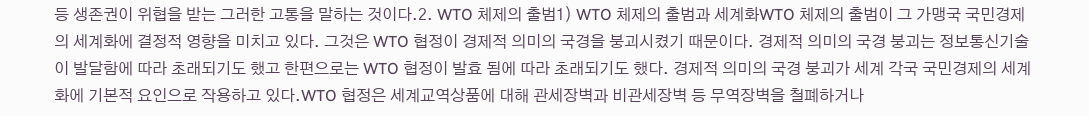등 생존권이 위협을 받는 그러한 고통을 말하는 것이다.2. WTO 체제의 출범1) WTO 체제의 출범과 세계화WTO 체제의 출범이 그 가맹국 국민경제의 세계화에 결정적 영향을 미치고 있다. 그것은 WTO 협정이 경제적 의미의 국경을 붕괴시켰기 때문이다. 경제적 의미의 국경 붕괴는 정보통신기술이 발달함에 따라 초래되기도 했고 한편으로는 WTO 협정이 발효 됨에 따라 초래되기도 했다. 경제적 의미의 국경 붕괴가 세계 각국 국민경제의 세계화에 기본적 요인으로 작용하고 있다.WTO 협정은 세계교역상품에 대해 관세장벽과 비관세장벽 등 무역장벽을 철폐하거나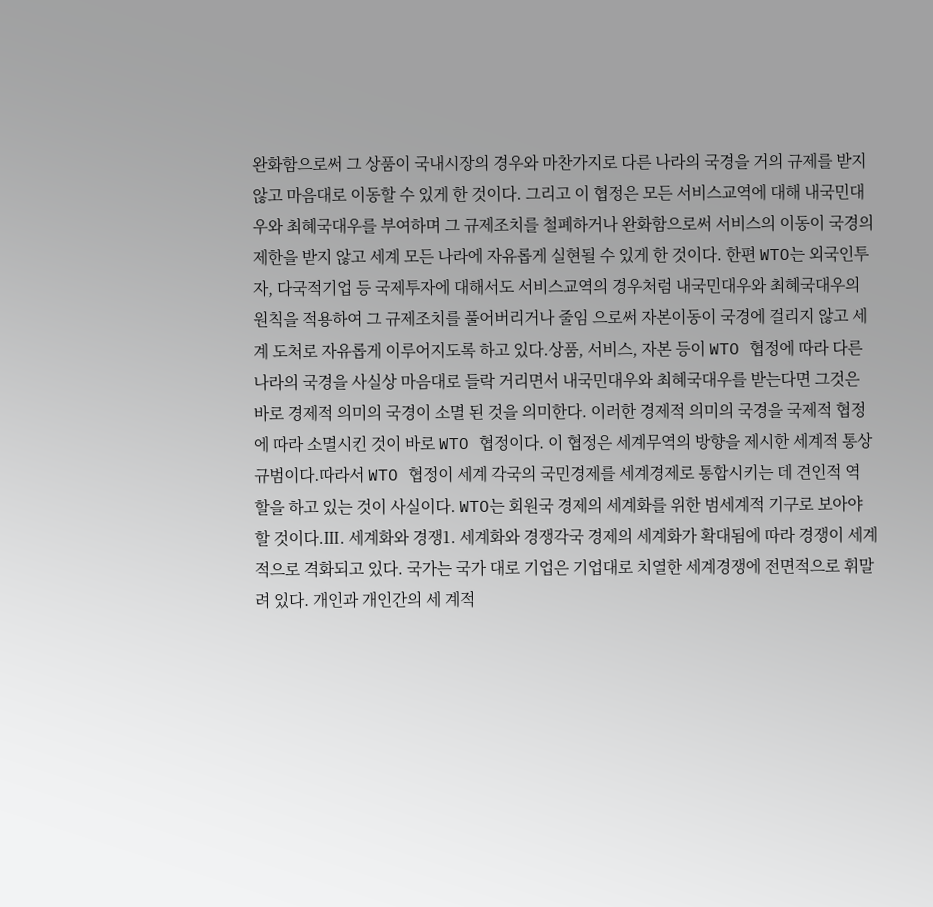완화함으로써 그 상품이 국내시장의 경우와 마찬가지로 다른 나라의 국경을 거의 규제를 받지 않고 마음대로 이동할 수 있게 한 것이다. 그리고 이 협정은 모든 서비스교역에 대해 내국민대우와 최혜국대우를 부여하며 그 규제조치를 철폐하거나 완화함으로써 서비스의 이동이 국경의 제한을 받지 않고 세계 모든 나라에 자유롭게 실현될 수 있게 한 것이다. 한편 WTO는 외국인투자, 다국적기업 등 국제투자에 대해서도 서비스교역의 경우처럼 내국민대우와 최혜국대우의 원칙을 적용하여 그 규제조치를 풀어버리거나 줄임 으로써 자본이동이 국경에 걸리지 않고 세계 도처로 자유롭게 이루어지도록 하고 있다.상품, 서비스, 자본 등이 WTO 협정에 따라 다른 나라의 국경을 사실상 마음대로 들락 거리면서 내국민대우와 최혜국대우를 받는다면 그것은 바로 경제적 의미의 국경이 소멸 된 것을 의미한다. 이러한 경제적 의미의 국경을 국제적 협정에 따라 소멸시킨 것이 바로 WTO 협정이다. 이 협정은 세계무역의 방향을 제시한 세계적 통상규범이다.따라서 WTO 협정이 세계 각국의 국민경제를 세계경제로 통합시키는 데 견인적 역 할을 하고 있는 것이 사실이다. WTO는 회원국 경제의 세계화를 위한 범세계적 기구로 보아야 할 것이다.Ⅲ. 세계화와 경쟁1. 세계화와 경쟁각국 경제의 세계화가 확대됨에 따라 경쟁이 세계적으로 격화되고 있다. 국가는 국가 대로 기업은 기업대로 치열한 세계경쟁에 전면적으로 휘말려 있다. 개인과 개인간의 세 계적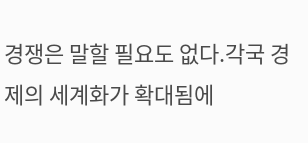경쟁은 말할 필요도 없다.각국 경제의 세계화가 확대됨에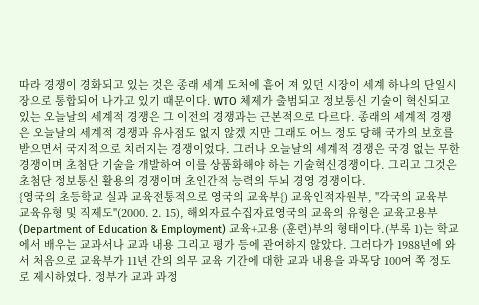따라 경쟁이 경화되고 있는 것은 종래 세계 도처에 흩어 져 있던 시장이 세계 하나의 단일시장으로 통합되어 나가고 있기 때문이다. WTO 체제가 출범되고 정보통신 기술이 혁신되고 있는 오늘날의 세계적 경쟁은 그 이전의 경쟁과는 근본적으로 다르다. 종래의 세계적 경쟁은 오늘날의 세계적 경쟁과 유사점도 없지 않겠 지만 그래도 어느 정도 당해 국가의 보호를 받으면서 국지적으로 치러지는 경쟁이었다. 그러나 오늘날의 세계적 경쟁은 국경 없는 무한경쟁이며 초첨단 기술을 개발하여 이를 상품화해야 하는 기술혁신경쟁이다. 그리고 그것은 초첨단 정보통신 활용의 경쟁이며 초인간적 능력의 두뇌 경영 경쟁이다.
{영국의 초등학교 실과 교육전통적으로 영국의 교육부{) 교육인적자원부, "각국의 교육부 교육유형 및 직제도"(2000. 2. 15), 해외자료수집자료영국의 교육의 유형은 교육고용부(Department of Education & Employment) 교육+고용 (훈련)부의 형태이다.(부록 1)는 학교에서 배우는 교과서나 교과 내용 그리고 평가 등에 관여하지 않았다. 그러다가 1988년에 와서 처음으로 교육부가 11년 간의 의무 교육 기간에 대한 교과 내용을 과목당 100여 쪽 정도로 제시하였다. 정부가 교과 과정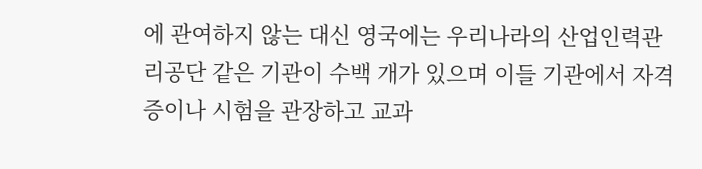에 관여하지 않는 대신 영국에는 우리나라의 산업인력관리공단 같은 기관이 수백 개가 있으며 이들 기관에서 자격증이나 시험을 관장하고 교과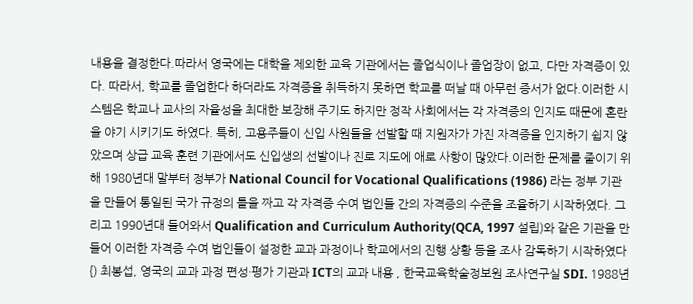내용을 결정한다.따라서 영국에는 대학을 제외한 교육 기관에서는 졸업식이나 졸업장이 없고, 다만 자격증이 있다. 따라서, 학교를 졸업한다 하더라도 자격증을 취득하지 못하면 학교를 떠날 때 아무런 증서가 없다.이러한 시스템은 학교나 교사의 자율성을 최대한 보장해 주기도 하지만 정작 사회에서는 각 자격증의 인지도 때문에 혼란을 야기 시키기도 하였다. 특히, 고용주들이 신입 사원들을 선발할 때 지원자가 가진 자격증을 인지하기 쉽지 않았으며 상급 교육 훈련 기관에서도 신입생의 선발이나 진로 지도에 애로 사항이 많았다.이러한 문제를 줄이기 위해 1980년대 말부터 정부가 National Council for Vocational Qualifications (1986) 라는 정부 기관을 만들어 통일된 국가 규정의 틀을 짜고 각 자격증 수여 법인들 간의 자격증의 수준을 조율하기 시작하였다. 그리고 1990년대 들어와서 Qualification and Curriculum Authority(QCA, 1997 설립)와 같은 기관을 만들어 이러한 자격증 수여 법인들이 설정한 교과 과정이나 학교에서의 진행 상황 등을 조사 감독하기 시작하였다{) 최봉섭, 영국의 교과 과정 편성·평가 기관과 ICT의 교과 내용 , 한국교육학술정보원 조사연구실 SDI. 1988년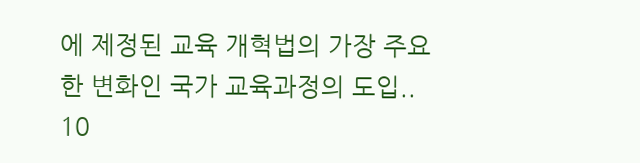에 제정된 교육 개혁법의 가장 주요한 변화인 국가 교육과정의 도입.. 10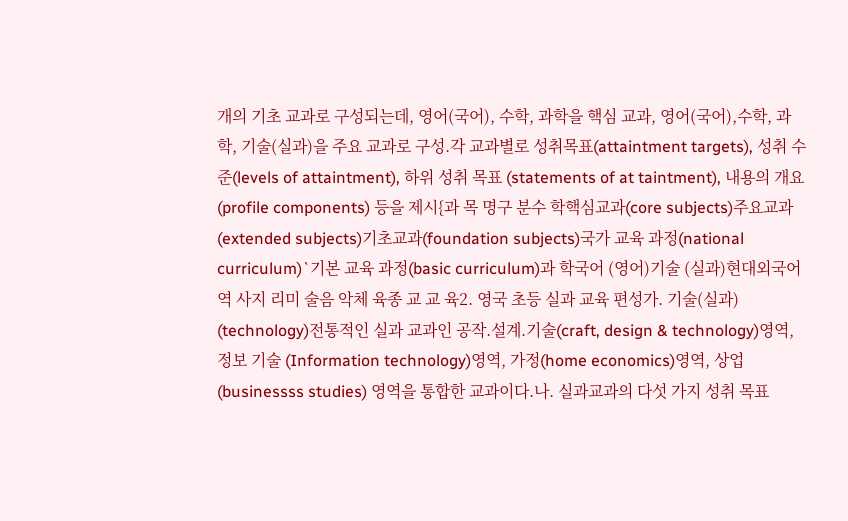개의 기초 교과로 구성되는데, 영어(국어), 수학, 과학을 핵심 교과, 영어(국어),수학, 과학, 기술(실과)을 주요 교과로 구성.각 교과별로 성취목표(attaintment targets), 성취 수준(levels of attaintment), 하위 성취 목표 (statements of at taintment), 내용의 개요(profile components) 등을 제시{과 목 명구 분수 학핵심교과(core subjects)주요교과(extended subjects)기초교과(foundation subjects)국가 교육 과정(national curriculum)`기본 교육 과정(basic curriculum)과 학국어 (영어)기술 (실과)현대외국어역 사지 리미 술음 악체 육종 교 교 육2. 영국 초등 실과 교육 편성가. 기술(실과) (technology)전통적인 실과 교과인 공작.설계.기술(craft, design & technology)영역, 정보 기술 (Information technology)영역, 가정(home economics)영역, 상업(businessss studies) 영역을 통합한 교과이다.나. 실과교과의 다섯 가지 성취 목표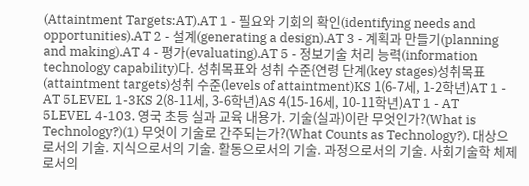(Attaintment Targets:AT).AT 1 - 필요와 기회의 확인(identifying needs and opportunities).AT 2 - 설계(generating a design).AT 3 - 계획과 만들기(planning and making).AT 4 - 평가(evaluating).AT 5 - 정보기술 처리 능력(information technology capability)다. 성취목표와 성취 수준{연령 단계(key stages)성취목표(attaintment targets)성취 수준(levels of attaintment)KS 1(6-7세, 1-2학년)AT 1 - AT 5LEVEL 1-3KS 2(8-11세, 3-6학년)AS 4(15-16세, 10-11학년)AT 1 - AT 5LEVEL 4-103. 영국 초등 실과 교육 내용가. 기술(실과)이란 무엇인가?(What is Technology?)(1) 무엇이 기술로 간주되는가?(What Counts as Technology?). 대상으로서의 기술. 지식으로서의 기술. 활동으로서의 기술. 과정으로서의 기술. 사회기술학 체제로서의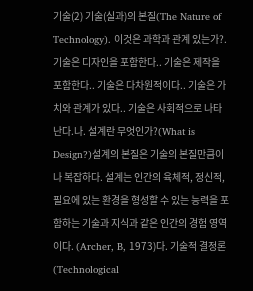기술(2) 기술(실과)의 본질(The Nature of Technology). 이것은 과학과 관계 있는가?. 기술은 디자인을 포함한다.. 기술은 제작을 포함한다.. 기술은 다차원적이다.. 기술은 가치와 관계가 있다.. 기술은 사회적으로 나타난다.나. 설계란 무엇인가?(What is Design?)설계의 본질은 기술의 본질만큼이나 복잡하다. 설계는 인간의 육체적, 정신적, 필요에 있는 환경을 형성할 수 있는 능력을 포함하는 기술과 지식과 같은 인간의 경험 영역이다. (Archer, B, 1973)다. 기술적 결정론(Technological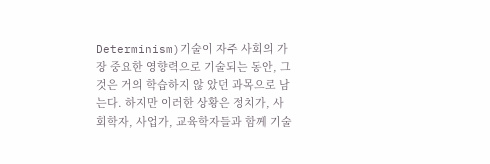Determinism)기술이 자주 사회의 가장 중요한 영향력으로 기술되는 동안, 그것은 거의 학습하지 않 았던 과목으로 남는다. 하지만 이러한 상황은 정치가, 사회학자, 사업가, 교육학자들과 함께 기술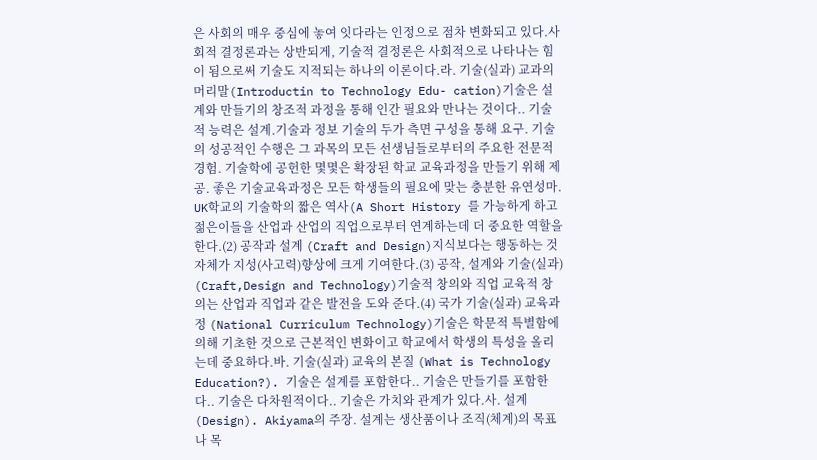은 사회의 매우 중심에 놓여 잇다라는 인정으로 점차 변화되고 있다.사회적 결정론과는 상반되게, 기술적 결정론은 사회적으로 나타나는 힘이 됨으로써 기술도 지적되는 하나의 이론이다.라. 기술(실과) 교과의 머리말(Introductin to Technology Edu- cation)기술은 설계와 만들기의 창조적 과정을 통해 인간 필요와 만나는 것이다.. 기술적 능력은 설계.기술과 정보 기술의 두가 측면 구성을 통해 요구. 기술의 성공적인 수행은 그 과목의 모든 선생님들로부터의 주요한 전문적 경험. 기술학에 공헌한 몇몇은 확장된 학교 교육과정을 만들기 위해 제공. 좋은 기술교육과정은 모든 학생들의 필요에 맞는 충분한 유연성마. UK학교의 기술학의 짧은 역사(A Short History 를 가능하게 하고 젊은이들을 산업과 산업의 직업으로부터 연계하는데 더 중요한 역할을 한다.(2) 공작과 설계 (Craft and Design)지식보다는 행동하는 것 자체가 지성(사고력)향상에 크게 기여한다.(3) 공작, 설계와 기술(실과) (Craft,Design and Technology)기술적 창의와 직업 교육적 창의는 산업과 직업과 같은 발전을 도와 준다.(4) 국가 기술(실과) 교육과정 (National Curriculum Technology)기술은 학문적 특별함에 의해 기초한 것으로 근본적인 변화이고 학교에서 학생의 특성을 올리는데 중요하다.바. 기술(실과) 교육의 본질 (What is Technology Education?). 기술은 설계를 포함한다.. 기술은 만들기를 포함한다.. 기술은 다차원적이다.. 기술은 가치와 관계가 있다.사. 설계 (Design). Akiyama의 주장. 설계는 생산품이나 조직(체계)의 목표나 목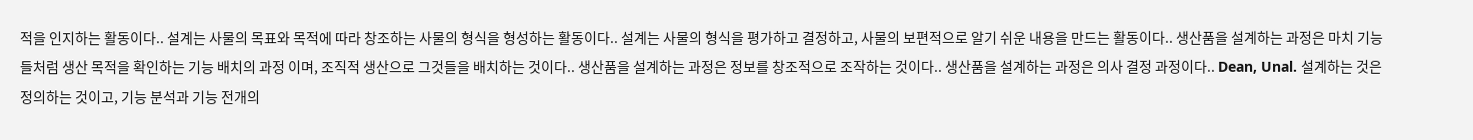적을 인지하는 활동이다.. 설계는 사물의 목표와 목적에 따라 창조하는 사물의 형식을 형성하는 활동이다.. 설계는 사물의 형식을 평가하고 결정하고, 사물의 보편적으로 알기 쉬운 내용을 만드는 활동이다.. 생산품을 설계하는 과정은 마치 기능들처럼 생산 목적을 확인하는 기능 배치의 과정 이며, 조직적 생산으로 그것들을 배치하는 것이다.. 생산품을 설계하는 과정은 정보를 창조적으로 조작하는 것이다.. 생산품을 설계하는 과정은 의사 결정 과정이다.. Dean, Unal. 설계하는 것은 정의하는 것이고, 기능 분석과 기능 전개의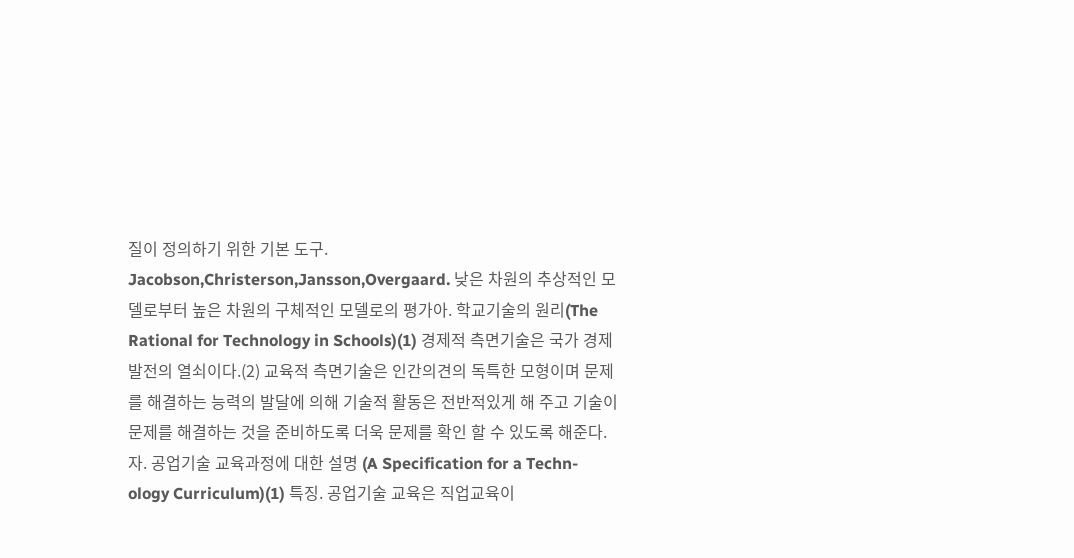질이 정의하기 위한 기본 도구. Jacobson,Christerson,Jansson,Overgaard. 낮은 차원의 추상적인 모델로부터 높은 차원의 구체적인 모델로의 평가아. 학교기술의 원리(The Rational for Technology in Schools)(1) 경제적 측면기술은 국가 경제 발전의 열쇠이다.(2) 교육적 측면기술은 인간의견의 독특한 모형이며 문제를 해결하는 능력의 발달에 의해 기술적 활동은 전반적있게 해 주고 기술이 문제를 해결하는 것을 준비하도록 더욱 문제를 확인 할 수 있도록 해준다.자. 공업기술 교육과정에 대한 설명 (A Specification for a Techn- ology Curriculum)(1) 특징. 공업기술 교육은 직업교육이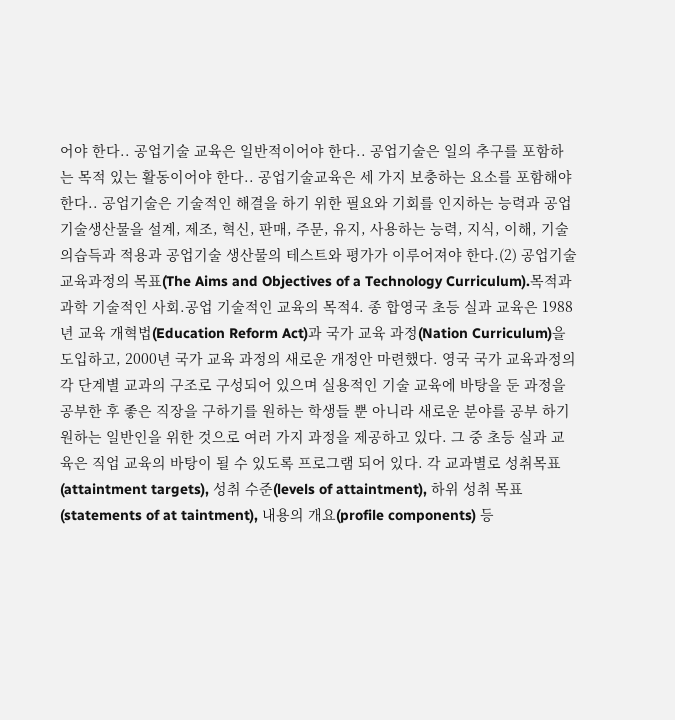어야 한다.. 공업기술 교육은 일반적이어야 한다.. 공업기술은 일의 추구를 포함하는 목적 있는 활동이어야 한다.. 공업기술교육은 세 가지 보충하는 요소를 포함해야 한다.. 공업기술은 기술적인 해결을 하기 위한 필요와 기회를 인지하는 능력과 공업 기술생산물을 설계, 제조, 혁신, 판매, 주문, 유지, 사용하는 능력, 지식, 이해, 기술의습득과 적용과 공업기술 생산물의 테스트와 평가가 이루어져야 한다.(2) 공업기술 교육과정의 목표(The Aims and Objectives of a Technology Curriculum).목적과 과학 기술적인 사회.공업 기술적인 교육의 목적4. 종 합영국 초등 실과 교육은 1988년 교육 개혁법(Education Reform Act)과 국가 교육 과정(Nation Curriculum)을 도입하고, 2000년 국가 교육 과정의 새로운 개정안 마련했다. 영국 국가 교육과정의 각 단계별 교과의 구조로 구성되어 있으며 실용적인 기술 교육에 바탕을 둔 과정을 공부한 후 좋은 직장을 구하기를 원하는 학생들 뿐 아니라 새로운 분야를 공부 하기 원하는 일반인을 위한 것으로 여러 가지 과정을 제공하고 있다. 그 중 초등 실과 교육은 직업 교육의 바탕이 될 수 있도록 프로그램 되어 있다. 각 교과별로 성취목표(attaintment targets), 성취 수준(levels of attaintment), 하위 성취 목표 (statements of at taintment), 내용의 개요(profile components) 등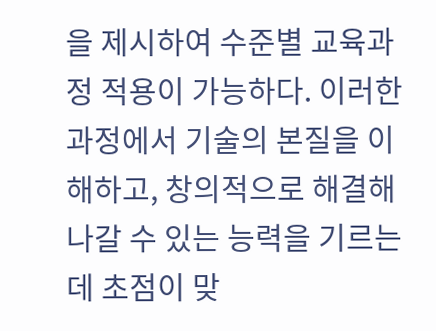을 제시하여 수준별 교육과정 적용이 가능하다. 이러한 과정에서 기술의 본질을 이해하고, 창의적으로 해결해 나갈 수 있는 능력을 기르는데 초점이 맞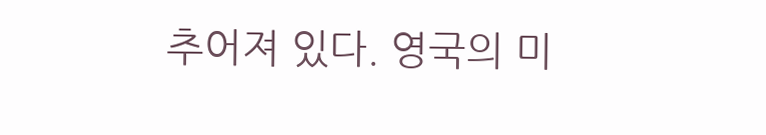추어져 있다. 영국의 미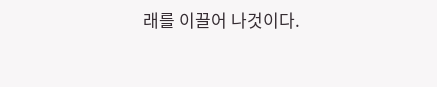래를 이끌어 나것이다.